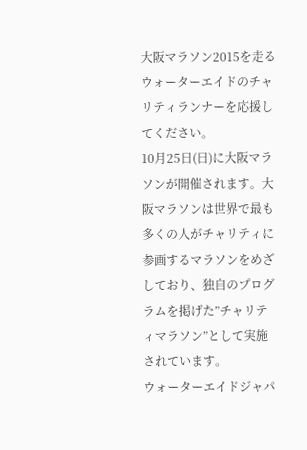大阪マラソン2015を走るウォーターエイドのチャリティランナーを応援してください。
10月25日(日)に大阪マラソンが開催されます。大阪マラソンは世界で最も多くの人がチャリティに参画するマラソンをめざしており、独自のプログラムを掲げた”チャリティマラソン”として実施されています。
ウォーターエイドジャパ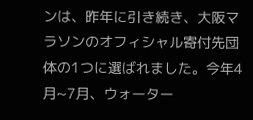ンは、昨年に引き続き、大阪マラソンのオフィシャル寄付先団体の1つに選ばれました。今年4月~7月、ウォーター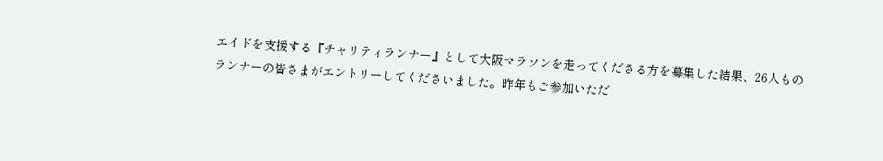エイドを支援する『チャリティランナー』として大阪マラソンを走ってくださる方を募集した結果、26人ものランナーの皆さまがエントリーしてくださいました。昨年もご参加いただ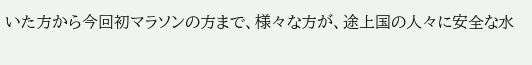いた方から今回初マラソンの方まで、様々な方が、途上国の人々に安全な水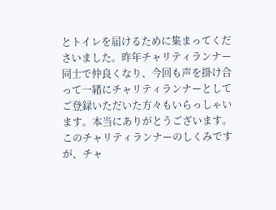とトイレを届けるために集まってくださいました。昨年チャリティランナー同士で仲良くなり、今回も声を掛け合って一緒にチャリティランナーとしてご登録いただいた方々もいらっしゃいます。本当にありがとうございます。
このチャリティランナーのしくみですが、チャ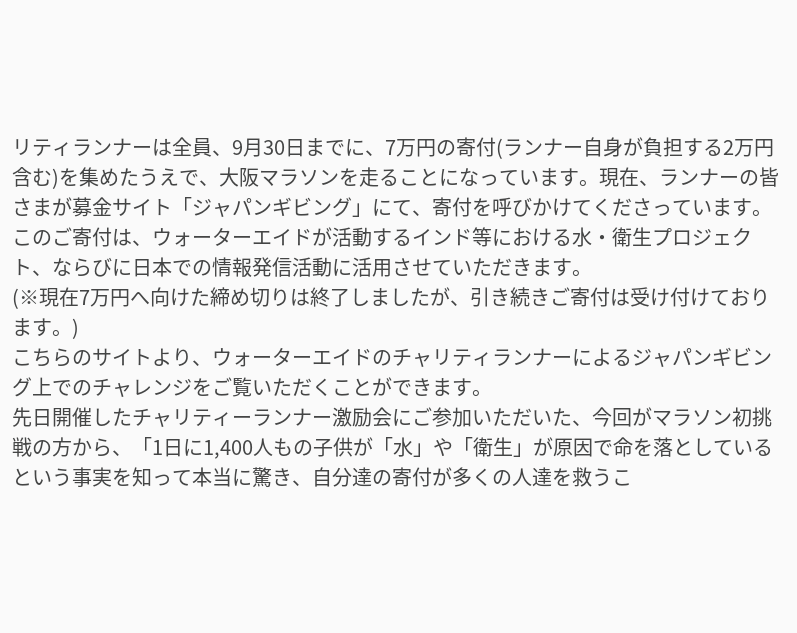リティランナーは全員、9月30日までに、7万円の寄付(ランナー自身が負担する2万円含む)を集めたうえで、大阪マラソンを走ることになっています。現在、ランナーの皆さまが募金サイト「ジャパンギビング」にて、寄付を呼びかけてくださっています。このご寄付は、ウォーターエイドが活動するインド等における水・衛生プロジェクト、ならびに日本での情報発信活動に活用させていただきます。
(※現在7万円へ向けた締め切りは終了しましたが、引き続きご寄付は受け付けております。)
こちらのサイトより、ウォーターエイドのチャリティランナーによるジャパンギビング上でのチャレンジをご覧いただくことができます。
先日開催したチャリティーランナー激励会にご参加いただいた、今回がマラソン初挑戦の方から、「1日に1,400人もの子供が「水」や「衛生」が原因で命を落としているという事実を知って本当に驚き、自分達の寄付が多くの人達を救うこ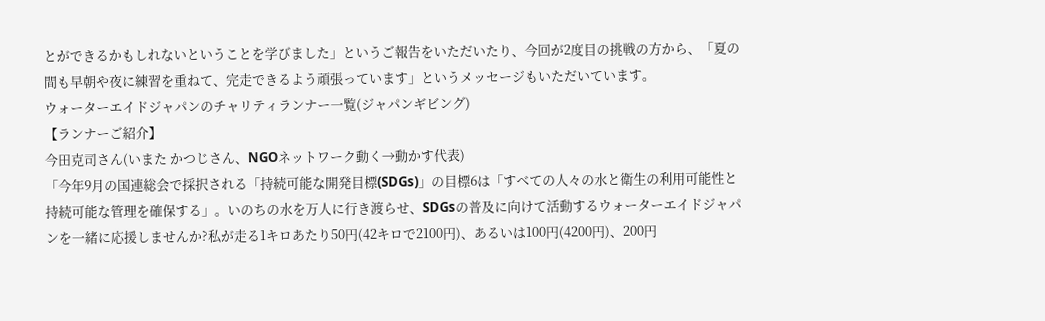とができるかもしれないということを学びました」というご報告をいただいたり、今回が2度目の挑戦の方から、「夏の間も早朝や夜に練習を重ねて、完走できるよう頑張っています」というメッセージもいただいています。
ウォーターエイドジャパンのチャリティランナー一覧(ジャパンギビング)
【ランナーご紹介】
今田克司さん(いまた かつじさん、NGOネットワーク動く→動かす代表)
「今年9月の国連総会で採択される「持続可能な開発目標(SDGs)」の目標6は「すべての人々の水と衛生の利用可能性と持続可能な管理を確保する」。いのちの水を万人に行き渡らせ、SDGsの普及に向けて活動するウォーターエイドジャパンを一緒に応援しませんか?私が走る1キロあたり50円(42キロで2100円)、あるいは100円(4200円)、200円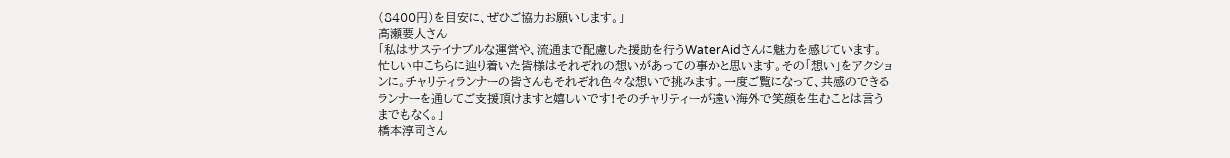(8400円)を目安に、ぜひご協力お願いします。」
髙瀬要人さん
「私はサステイナブルな運営や、流通まで配慮した援助を行うWaterAidさんに魅力を感じています。忙しい中こちらに辿り着いた皆様はそれぞれの想いがあっての事かと思います。その「想い」をアクションに。チャリティランナーの皆さんもそれぞれ色々な想いで挑みます。一度ご覧になって、共感のできるランナーを通してご支援頂けますと嬉しいです!そのチャリティーが遠い海外で笑顔を生むことは言うまでもなく。」
橋本淳司さん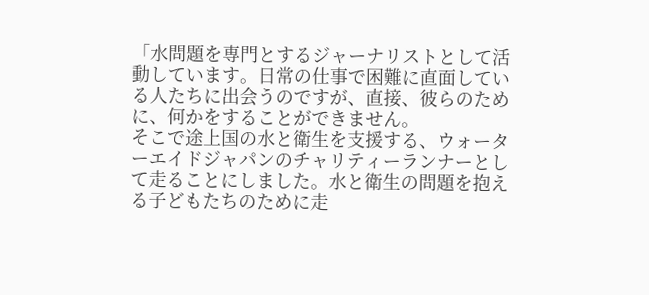「水問題を専門とするジャーナリストとして活動しています。日常の仕事で困難に直面している人たちに出会うのですが、直接、彼らのために、何かをすることができません。
そこで途上国の水と衛生を支援する、ウォーターエイドジャパンのチャリティーランナーとして走ることにしました。水と衛生の問題を抱える子どもたちのために走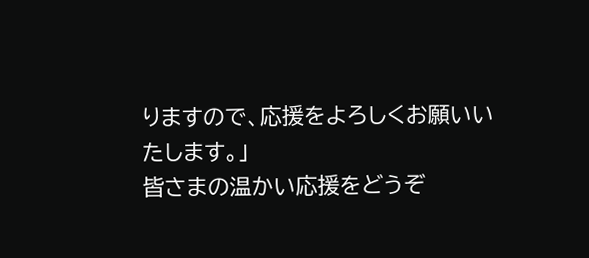りますので、応援をよろしくお願いいたします。」
皆さまの温かい応援をどうぞ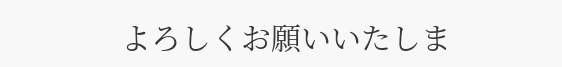よろしくお願いいたしま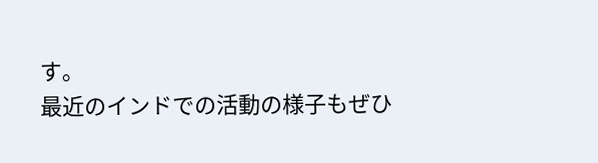す。
最近のインドでの活動の様子もぜひ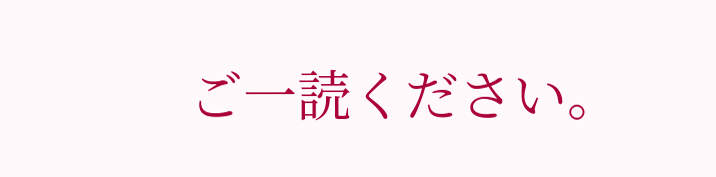ご一読ください。